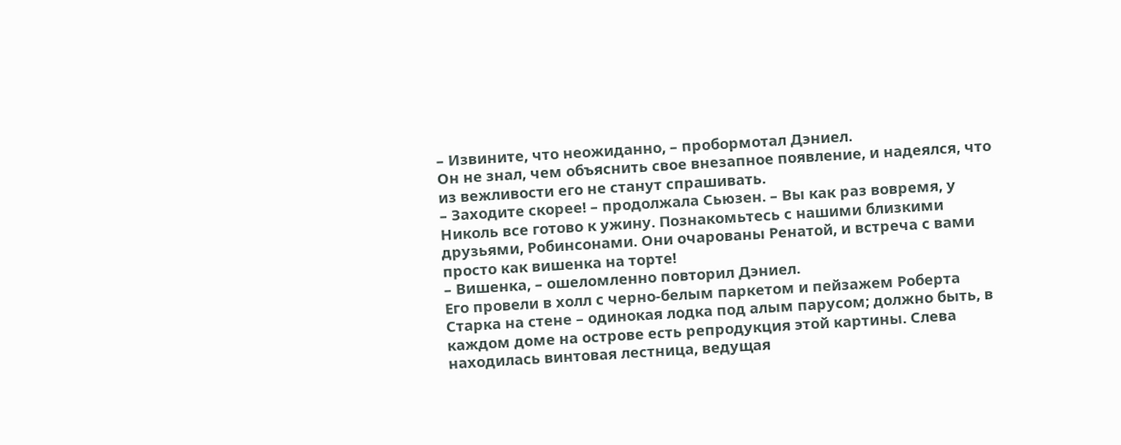– Извините, что неожиданно, – пробормотал Дэниел.
Он не знал, чем объяснить свое внезапное появление, и надеялся, что из вежливости его не станут спрашивать.
– Заходите скорее! – продолжала Сьюзен. – Вы как раз вовремя, у Николь все готово к ужину. Познакомьтесь с нашими близкими друзьями, Робинсонами. Они очарованы Ренатой, и встреча с вами просто как вишенка на торте!
– Вишенка, – ошеломленно повторил Дэниел.
Его провели в холл с черно-белым паркетом и пейзажем Роберта Старка на стене – одинокая лодка под алым парусом; должно быть, в каждом доме на острове есть репродукция этой картины. Слева находилась винтовая лестница, ведущая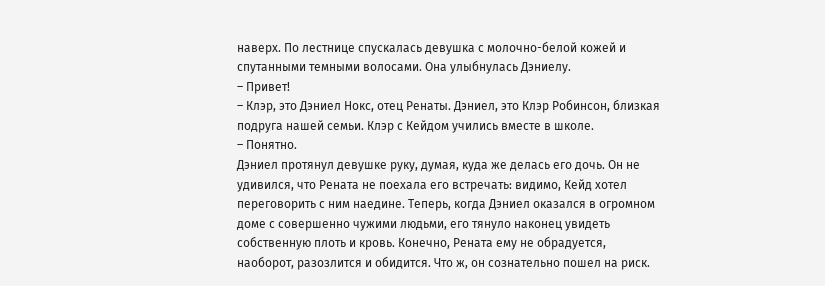наверх. По лестнице спускалась девушка с молочно-белой кожей и спутанными темными волосами. Она улыбнулась Дэниелу.
– Привет!
– Клэр, это Дэниел Нокс, отец Ренаты. Дэниел, это Клэр Робинсон, близкая подруга нашей семьи. Клэр с Кейдом учились вместе в школе.
– Понятно.
Дэниел протянул девушке руку, думая, куда же делась его дочь. Он не удивился, что Рената не поехала его встречать: видимо, Кейд хотел переговорить с ним наедине. Теперь, когда Дэниел оказался в огромном доме с совершенно чужими людьми, его тянуло наконец увидеть собственную плоть и кровь. Конечно, Рената ему не обрадуется, наоборот, разозлится и обидится. Что ж, он сознательно пошел на риск.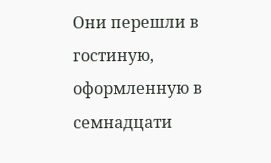Они перешли в гостиную, оформленную в семнадцати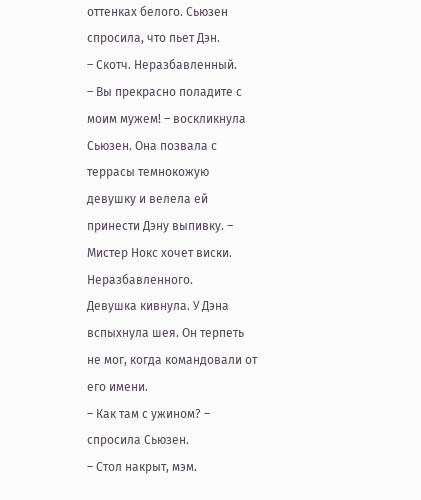оттенках белого. Сьюзен спросила, что пьет Дэн.
– Скотч. Неразбавленный.
– Вы прекрасно поладите с моим мужем! – воскликнула Сьюзен. Она позвала с террасы темнокожую девушку и велела ей принести Дэну выпивку. – Мистер Нокс хочет виски. Неразбавленного.
Девушка кивнула. У Дэна вспыхнула шея. Он терпеть не мог, когда командовали от его имени.
– Как там с ужином? – спросила Сьюзен.
– Стол накрыт, мэм.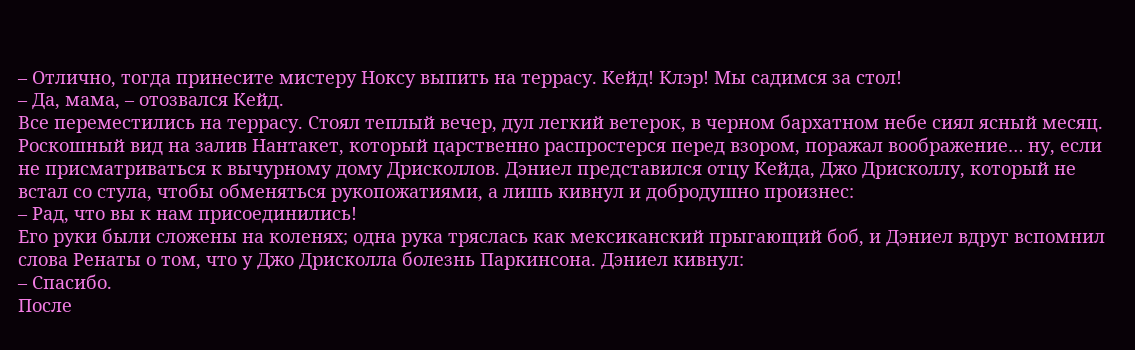– Отлично, тогда принесите мистеру Ноксу выпить на террасу. Кейд! Клэр! Мы садимся за стол!
– Да, мама, – отозвался Кейд.
Все переместились на террасу. Стоял теплый вечер, дул легкий ветерок, в черном бархатном небе сиял ясный месяц. Роскошный вид на залив Нантакет, который царственно распростерся перед взором, поражал воображение… ну, если не присматриваться к вычурному дому Дрисколлов. Дэниел представился отцу Кейда, Джо Дрисколлу, который не встал со стула, чтобы обменяться рукопожатиями, а лишь кивнул и добродушно произнес:
– Рад, что вы к нам присоединились!
Его руки были сложены на коленях; одна рука тряслась как мексиканский прыгающий боб, и Дэниел вдруг вспомнил слова Ренаты о том, что у Джо Дрисколла болезнь Паркинсона. Дэниел кивнул:
– Спасибо.
После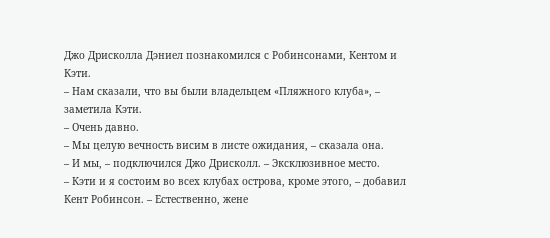Джо Дрисколла Дэниел познакомился с Робинсонами, Кентом и Кэти.
– Нам сказали, что вы были владельцем «Пляжного клуба», – заметила Кэти.
– Очень давно.
– Мы целую вечность висим в листе ожидания, – сказала она.
– И мы, – подключился Джо Дрисколл. – Эксклюзивное место.
– Кэти и я состоим во всех клубах острова, кроме этого, – добавил Кент Робинсон. – Естественно, жене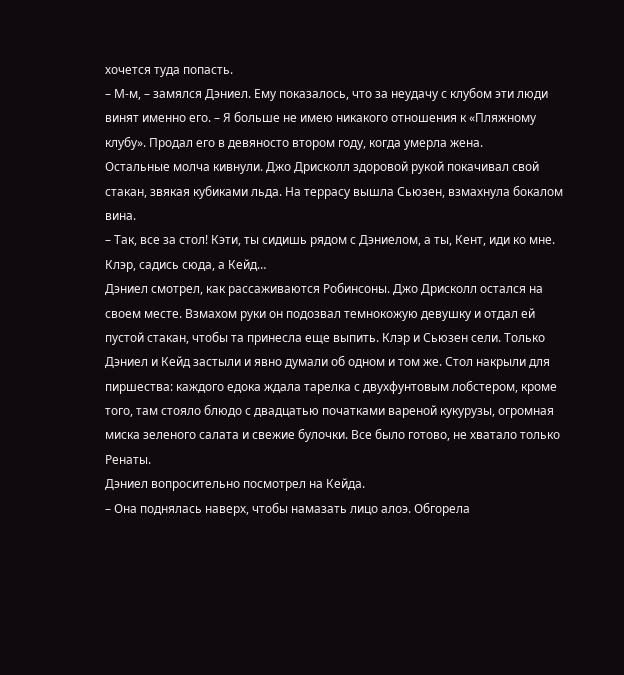хочется туда попасть.
– М-м, – замялся Дэниел. Ему показалось, что за неудачу с клубом эти люди винят именно его. – Я больше не имею никакого отношения к «Пляжному клубу». Продал его в девяносто втором году, когда умерла жена.
Остальные молча кивнули. Джо Дрисколл здоровой рукой покачивал свой стакан, звякая кубиками льда. На террасу вышла Сьюзен, взмахнула бокалом вина.
– Так, все за стол! Кэти, ты сидишь рядом с Дэниелом, а ты, Кент, иди ко мне. Клэр, садись сюда, а Кейд…
Дэниел смотрел, как рассаживаются Робинсоны. Джо Дрисколл остался на своем месте. Взмахом руки он подозвал темнокожую девушку и отдал ей пустой стакан, чтобы та принесла еще выпить. Клэр и Сьюзен сели. Только Дэниел и Кейд застыли и явно думали об одном и том же. Стол накрыли для пиршества: каждого едока ждала тарелка с двухфунтовым лобстером, кроме того, там стояло блюдо с двадцатью початками вареной кукурузы, огромная миска зеленого салата и свежие булочки. Все было готово, не хватало только Ренаты.
Дэниел вопросительно посмотрел на Кейда.
– Она поднялась наверх, чтобы намазать лицо алоэ. Обгорела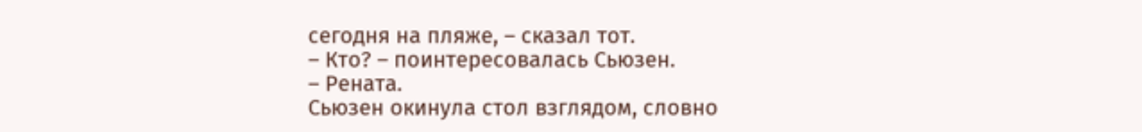сегодня на пляже, – сказал тот.
– Кто? – поинтересовалась Сьюзен.
– Рената.
Сьюзен окинула стол взглядом, словно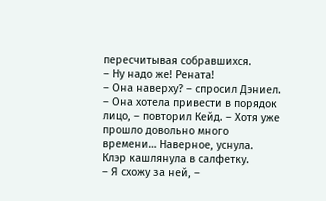пересчитывая собравшихся.
– Ну надо же! Рената!
– Она наверху? – спросил Дэниел.
– Она хотела привести в порядок лицо, – повторил Кейд. – Хотя уже прошло довольно много времени… Наверное, уснула.
Клэр кашлянула в салфетку.
– Я схожу за ней, –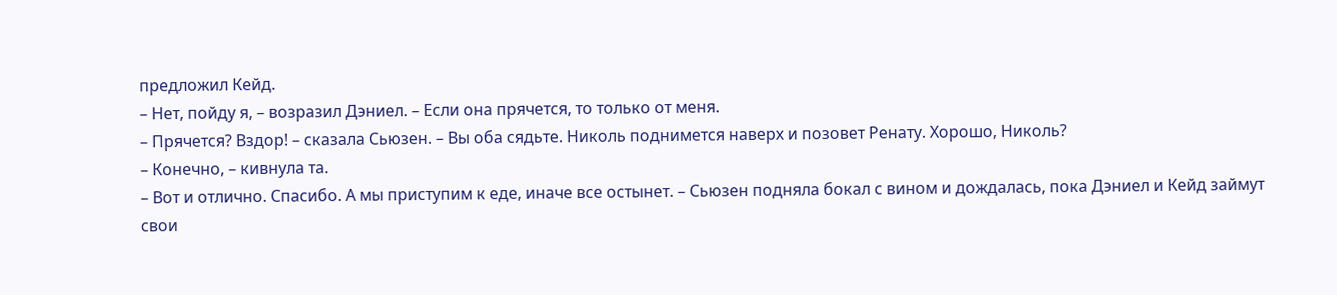предложил Кейд.
– Нет, пойду я, – возразил Дэниел. – Если она прячется, то только от меня.
– Прячется? Вздор! – сказала Сьюзен. – Вы оба сядьте. Николь поднимется наверх и позовет Ренату. Хорошо, Николь?
– Конечно, – кивнула та.
– Вот и отлично. Спасибо. А мы приступим к еде, иначе все остынет. – Сьюзен подняла бокал с вином и дождалась, пока Дэниел и Кейд займут свои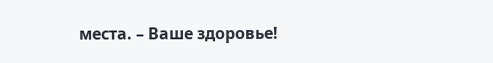места. – Ваше здоровье!